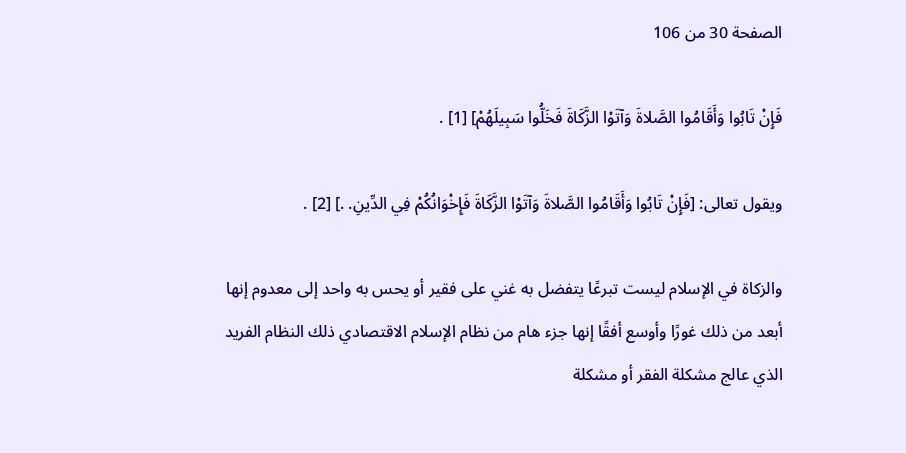الصفحة 30 من 106

فَإِنْ تَابُوا وَأَقَامُوا الصَّلاةَ وَآتَوْا الزَّكَاةَ فَخَلُّوا سَبِيلَهُمْ] [1] .

ويقول تعالى: [فَإِنْ تَابُوا وَأَقَامُوا الصَّلاةَ وَآتَوْا الزَّكَاةَ فَإِخْوَانُكُمْ فِي الدِّينِ. .] [2] .

والزكاة في الإسلام ليست تبرعًا يتفضل به غني على فقير أو يحس به واحد إلى معدوم إنها أبعد من ذلك غورًا وأوسع أفقًا إنها جزء هام من نظام الإسلام الاقتصادي ذلك النظام الفريد الذي عالج مشكلة الفقر أو مشكلة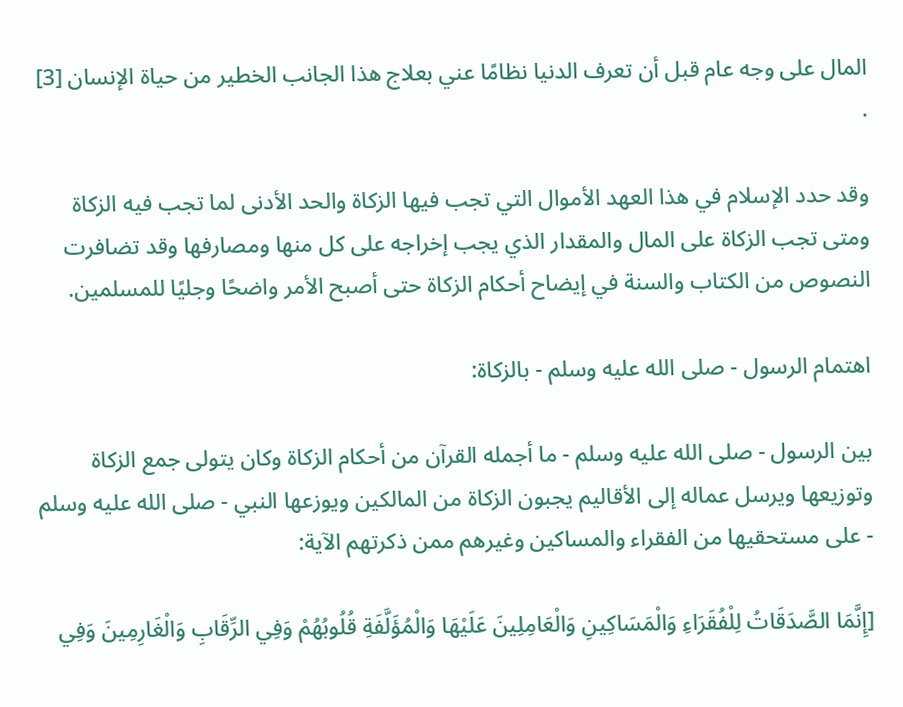المال على وجه عام قبل أن تعرف الدنيا نظامًا عني بعلاج هذا الجانب الخطير من حياة الإنسان [3] .

وقد حدد الإسلام في هذا العهد الأموال التي تجب فيها الزكاة والحد الأدنى لما تجب فيه الزكاة ومتى تجب الزكاة على المال والمقدار الذي يجب إخراجه على كل منها ومصارفها وقد تضافرت النصوص من الكتاب والسنة في إيضاح أحكام الزكاة حتى أصبح الأمر واضحًا وجليًا للمسلمين.

اهتمام الرسول - صلى الله عليه وسلم - بالزكاة:

بين الرسول - صلى الله عليه وسلم - ما أجمله القرآن من أحكام الزكاة وكان يتولى جمع الزكاة وتوزيعها ويرسل عماله إلى الأقاليم يجبون الزكاة من المالكين ويوزعها النبي - صلى الله عليه وسلم - على مستحقيها من الفقراء والمساكين وغيرهم ممن ذكرتهم الآية:

[إِنَّمَا الصَّدَقَاتُ لِلْفُقَرَاءِ وَالْمَسَاكِينِ وَالْعَامِلِينَ عَلَيْهَا وَالْمُؤَلَّفَةِ قُلُوبُهُمْ وَفِي الرِّقَابِ وَالْغَارِمِينَ وَفِي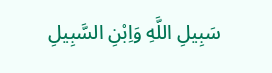سَبِيلِ اللَّهِ وَاِبْنِ السَّبِيلِ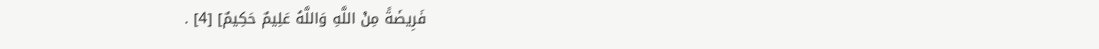فَرِيضَةً مِنْ اللَّهِ وَاللَّهُ عَلِيمٌ حَكِيمٌ] [4] .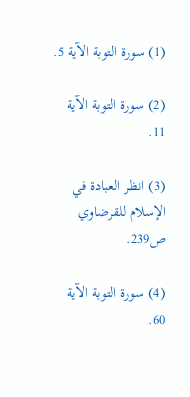(1) سورة التوبة الآية 5.

(2) سورة التوبة الآية 11.

(3) انظر العبادة في الإسلام للقرضاوي ص239.

(4) سورة التوبة الآية 60.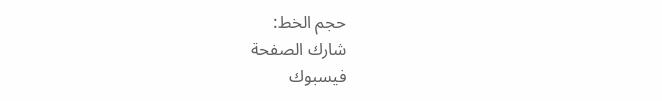حجم الخط:
شارك الصفحة
فيسبوك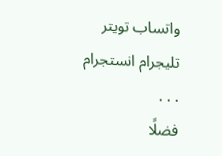واتساب تويتر تليجرام انستجرام
. . .
فضلًا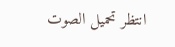انتظر تحميل الصوت